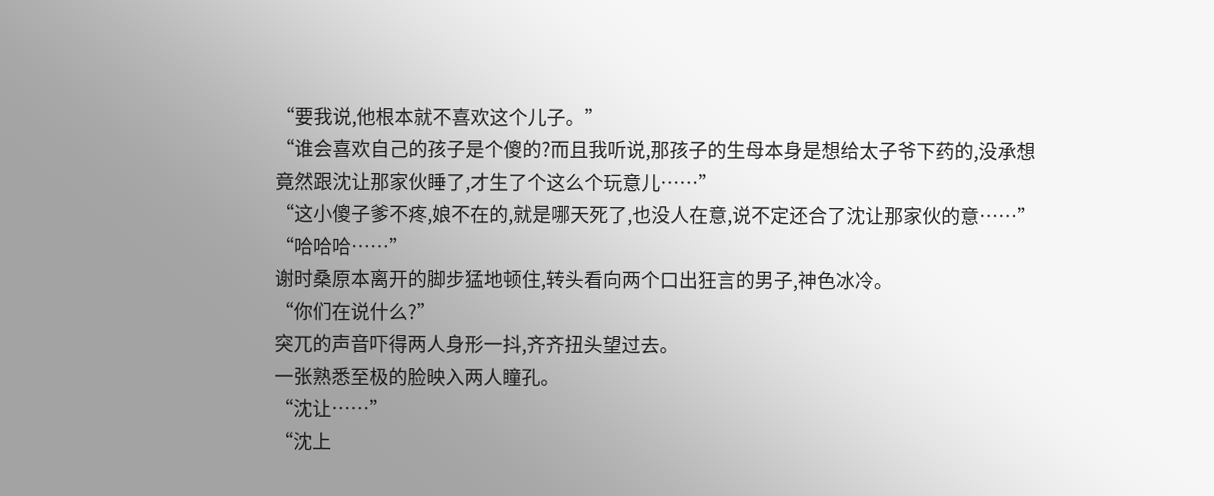“要我说,他根本就不喜欢这个儿子。”
“谁会喜欢自己的孩子是个傻的?而且我听说,那孩子的生母本身是想给太子爷下药的,没承想竟然跟沈让那家伙睡了,才生了个这么个玩意儿……”
“这小傻子爹不疼,娘不在的,就是哪天死了,也没人在意,说不定还合了沈让那家伙的意……”
“哈哈哈……”
谢时桑原本离开的脚步猛地顿住,转头看向两个口出狂言的男子,神色冰冷。
“你们在说什么?”
突兀的声音吓得两人身形一抖,齐齐扭头望过去。
一张熟悉至极的脸映入两人瞳孔。
“沈让……”
“沈上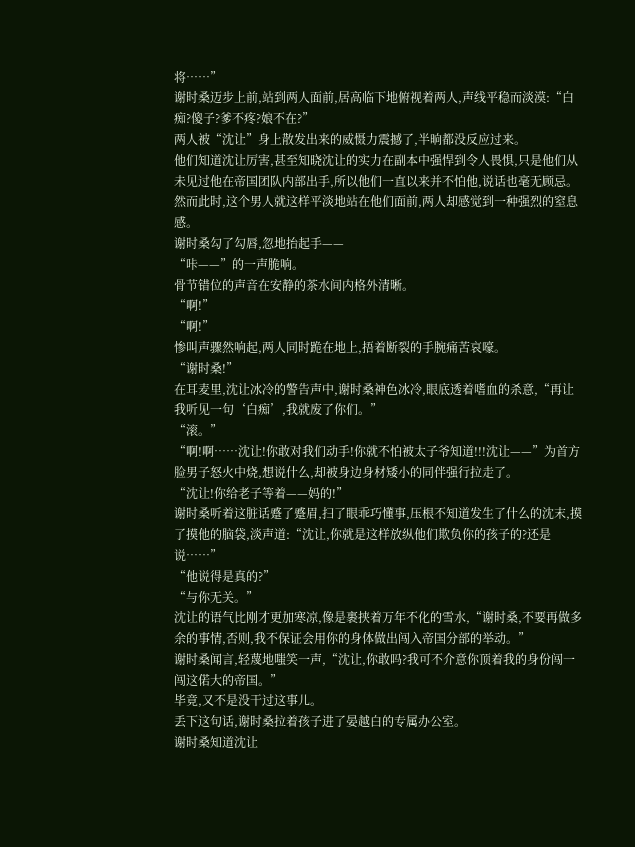将……”
谢时桑迈步上前,站到两人面前,居高临下地俯视着两人,声线平稳而淡漠:“白痴?傻子?爹不疼?娘不在?”
两人被“沈让”身上散发出来的威慑力震撼了,半晌都没反应过来。
他们知道沈让厉害,甚至知晓沈让的实力在副本中强悍到令人畏惧,只是他们从未见过他在帝国团队内部出手,所以他们一直以来并不怕他,说话也毫无顾忌。
然而此时,这个男人就这样平淡地站在他们面前,两人却感觉到一种强烈的窒息感。
谢时桑勾了勾唇,忽地抬起手——
“咔——”的一声脆响。
骨节错位的声音在安静的茶水间内格外清晰。
“啊!”
“啊!”
惨叫声骤然响起,两人同时跪在地上,捂着断裂的手腕痛苦哀嚎。
“谢时桑!”
在耳麦里,沈让冰冷的警告声中,谢时桑神色冰冷,眼底透着嗜血的杀意,“再让我听见一句‘白痴’,我就废了你们。”
“滚。”
“啊!啊……沈让!你敢对我们动手!你就不怕被太子爷知道!!!沈让——”为首方脸男子怒火中烧,想说什么,却被身边身材矮小的同伴强行拉走了。
“沈让!你给老子等着——妈的!”
谢时桑听着这脏话蹙了蹙眉,扫了眼乖巧懂事,压根不知道发生了什么的沈末,摸了摸他的脑袋,淡声道:“沈让,你就是这样放纵他们欺负你的孩子的?还是说……”
“他说得是真的?”
“与你无关。”
沈让的语气比刚才更加寒凉,像是裹挟着万年不化的雪水,“谢时桑,不要再做多余的事情,否则,我不保证会用你的身体做出闯入帝国分部的举动。”
谢时桑闻言,轻蔑地嗤笑一声,“沈让,你敢吗?我可不介意你顶着我的身份闯一闯这偌大的帝国。”
毕竟,又不是没干过这事儿。
丢下这句话,谢时桑拉着孩子进了晏越白的专属办公室。
谢时桑知道沈让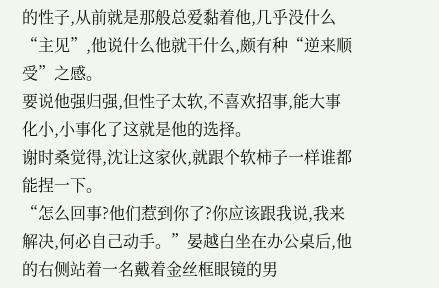的性子,从前就是那般总爱黏着他,几乎没什么“主见”,他说什么他就干什么,颇有种“逆来顺受”之感。
要说他强归强,但性子太软,不喜欢招事,能大事化小,小事化了这就是他的选择。
谢时桑觉得,沈让这家伙,就跟个软柿子一样谁都能捏一下。
“怎么回事?他们惹到你了?你应该跟我说,我来解决,何必自己动手。”晏越白坐在办公桌后,他的右侧站着一名戴着金丝框眼镜的男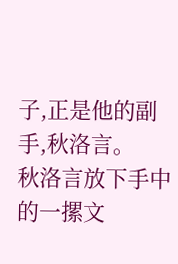子,正是他的副手,秋洛言。
秋洛言放下手中的一摞文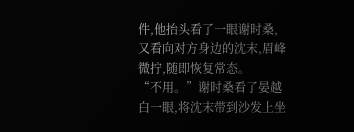件,他抬头看了一眼谢时桑,又看向对方身边的沈末,眉峰微拧,随即恢复常态。
“不用。”谢时桑看了晏越白一眼,将沈末带到沙发上坐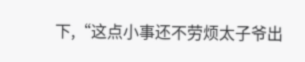下,“这点小事还不劳烦太子爷出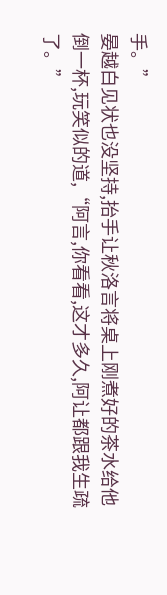手。”
晏越白见状也没坚持,抬手让秋洛言将桌上刚煮好的茶水给他倒一杯,玩笑似的道,“阿言,你看看,这才多久,阿让都跟我生疏了。”